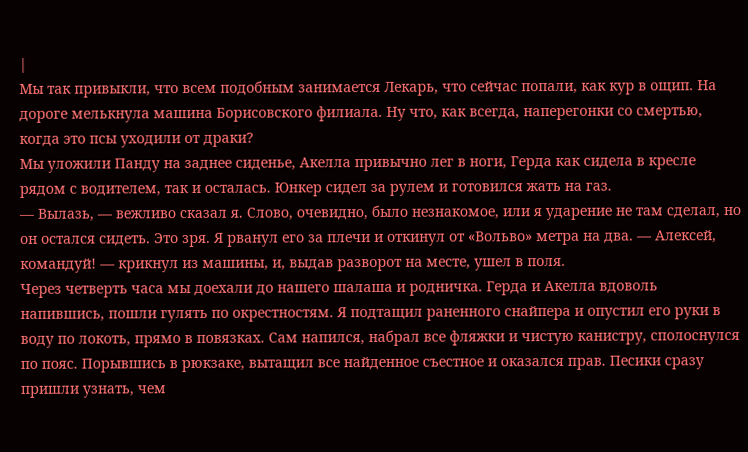|
Мы так привыкли, что всем подобным занимается Лекарь, что сейчас попали, как кур в ощип. На дороге мелькнула машина Борисовского филиала. Ну что, как всегда, наперегонки со смертью, когда это псы уходили от драки?
Мы уложили Панду на заднее сиденье, Акелла привычно лег в ноги, Герда как сидела в кресле рядом с водителем, так и осталась. Юнкер сидел за рулем и готовился жать на газ.
— Вылазь, — вежливо сказал я. Слово, очевидно, было незнакомое, или я ударение не там сделал, но он остался сидеть. Это зря. Я рванул его за плечи и откинул от «Вольво» метра на два. — Алексей, командуй! — крикнул из машины, и, выдав разворот на месте, ушел в поля.
Через четверть часа мы доехали до нашего шалаша и родничка. Герда и Акелла вдоволь напившись, пошли гулять по окрестностям. Я подтащил раненного снайпера и опустил его руки в воду по локоть, прямо в повязках. Сам напился, набрал все фляжки и чистую канистру, сполоснулся по пояс. Порывшись в рюкзаке, вытащил все найденное съестное и оказался прав. Песики сразу пришли узнать, чем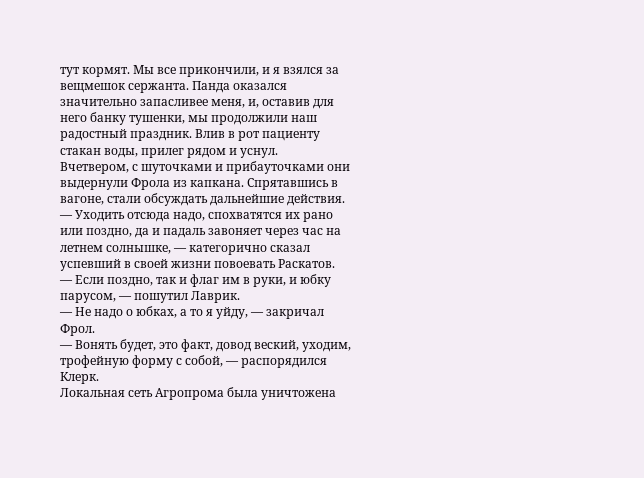тут кормят. Мы все прикончили, и я взялся за вещмешок сержанта. Панда оказался значительно запасливее меня, и, оставив для него банку тушенки, мы продолжили наш радостный праздник. Влив в рот пациенту стакан воды, прилег рядом и уснул.
Вчетвером, с шуточками и прибауточками они выдернули Фрола из капкана. Спрятавшись в вагоне, стали обсуждать дальнейшие действия.
— Уходить отсюда надо, спохватятся их рано или поздно, да и падаль завоняет через час на летнем солнышке, — категорично сказал успевший в своей жизни повоевать Раскатов.
— Если поздно, так и флаг им в руки, и юбку парусом, — пошутил Лаврик.
— Не надо о юбках, а то я уйду, — закричал Фрол.
— Вонять будет, это факт, довод веский, уходим, трофейную форму с собой, — распорядился Клерк.
Локальная сеть Агропрома была уничтожена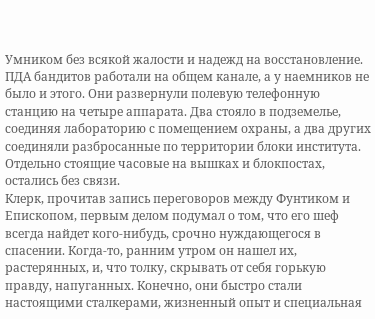Умником без всякой жалости и надежд на восстановление. ПДА бандитов работали на общем канале, а у наемников не было и этого. Они развернули полевую телефонную станцию на четыре аппарата. Два стояло в подземелье, соединяя лабораторию с помещением охраны, а два других соединяли разбросанные по территории блоки института. Отдельно стоящие часовые на вышках и блокпостах, остались без связи.
Клерк, прочитав запись переговоров между Фунтиком и Епископом, первым делом подумал о том, что его шеф всегда найдет кого-нибудь, срочно нуждающегося в спасении. Когда-то, ранним утром он нашел их, растерянных, и, что толку, скрывать от себя горькую правду, напуганных. Конечно, они быстро стали настоящими сталкерами, жизненный опыт и специальная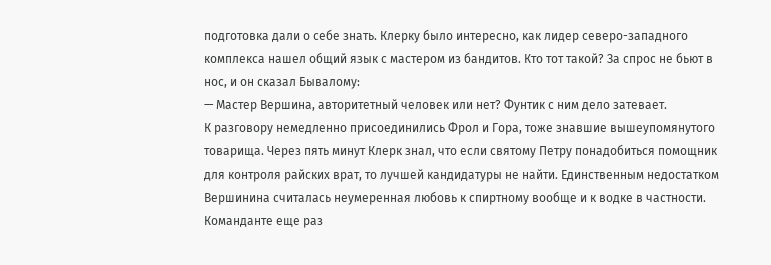подготовка дали о себе знать. Клерку было интересно, как лидер северо-западного комплекса нашел общий язык с мастером из бандитов. Кто тот такой? За спрос не бьют в нос, и он сказал Бывалому:
— Мастер Вершина, авторитетный человек или нет? Фунтик с ним дело затевает.
К разговору немедленно присоединились Фрол и Гора, тоже знавшие вышеупомянутого товарища. Через пять минут Клерк знал, что если святому Петру понадобиться помощник для контроля райских врат, то лучшей кандидатуры не найти. Единственным недостатком Вершинина считалась неумеренная любовь к спиртному вообще и к водке в частности. Команданте еще раз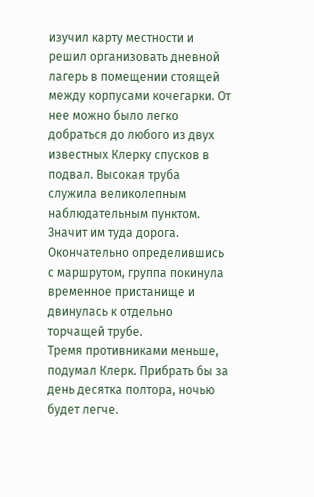изучил карту местности и решил организовать дневной лагерь в помещении стоящей между корпусами кочегарки. От нее можно было легко добраться до любого из двух известных Клерку спусков в подвал. Высокая труба служила великолепным наблюдательным пунктом. Значит им туда дорога. Окончательно определившись с маршрутом, группа покинула временное пристанище и двинулась к отдельно торчащей трубе.
Тремя противниками меньше, подумал Клерк. Прибрать бы за день десятка полтора, ночью будет легче.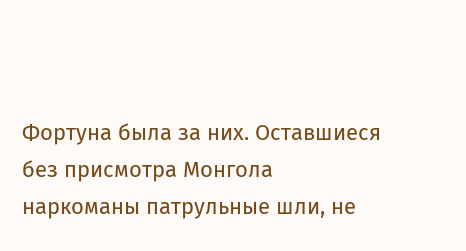Фортуна была за них. Оставшиеся без присмотра Монгола наркоманы патрульные шли, не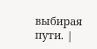выбирая пути. |